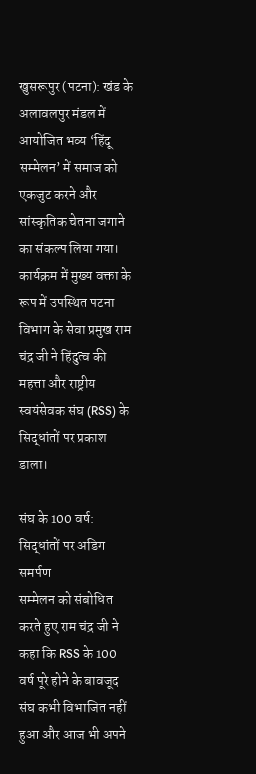खुसरूपुर (पटना): खंड के अलावलपुर मंडल में आयोजित भव्य ‘हिंदू सम्मेलन’ में समाज को एकजुट करने और सांस्कृतिक चेतना जगाने का संकल्प लिया गया। कार्यक्रम में मुख्य वक्ता के रूप में उपस्थित पटना विभाग के सेवा प्रमुख राम चंद्र जी ने हिंदुत्व की महत्ता और राष्ट्रीय स्वयंसेवक संघ (RSS) के सिद्धांतों पर प्रकाश डाला।

संघ के 100 वर्ष: सिद्धांतों पर अडिग समर्पण
सम्मेलन को संबोधित करते हुए राम चंद्र जी ने कहा कि RSS के 100 वर्ष पूरे होने के बावजूद संघ कभी विभाजित नहीं हुआ और आज भी अपने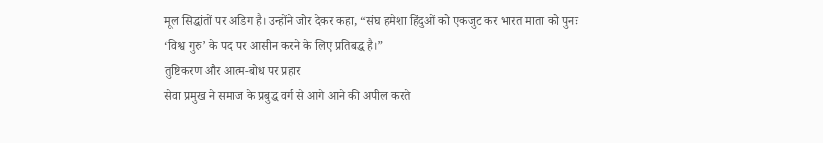मूल सिद्धांतों पर अडिग है। उन्होंने जोर देकर कहा, “संघ हमेशा हिंदुओं को एकजुट कर भारत माता को पुनः ‘विश्व गुरु’ के पद पर आसीन करने के लिए प्रतिबद्ध है।”
तुष्टिकरण और आत्म-बोध पर प्रहार
सेवा प्रमुख ने समाज के प्रबुद्ध वर्ग से आगे आने की अपील करते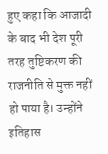हुए कहा कि आजादी के बाद भी देश पूरी तरह तुष्टिकरण की राजनीति से मुक्त नहीं हो पाया है। उन्होंने इतिहास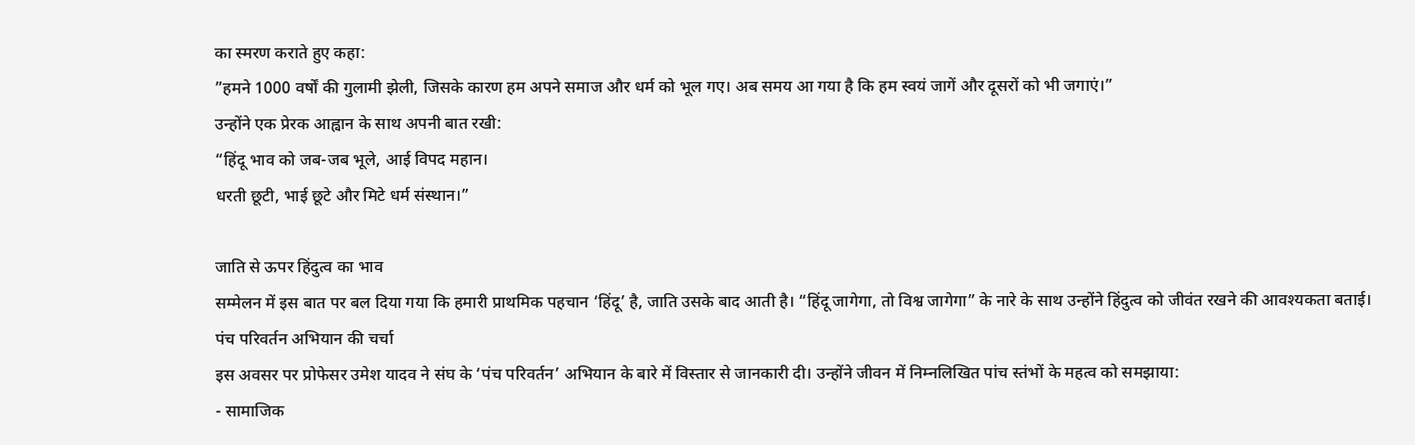का स्मरण कराते हुए कहा:
”हमने 1000 वर्षों की गुलामी झेली, जिसके कारण हम अपने समाज और धर्म को भूल गए। अब समय आ गया है कि हम स्वयं जागें और दूसरों को भी जगाएं।”
उन्होंने एक प्रेरक आह्वान के साथ अपनी बात रखी:
“हिंदू भाव को जब-जब भूले, आई विपद महान।
धरती छूटी, भाई छूटे और मिटे धर्म संस्थान।”

जाति से ऊपर हिंदुत्व का भाव
सम्मेलन में इस बात पर बल दिया गया कि हमारी प्राथमिक पहचान ‘हिंदू’ है, जाति उसके बाद आती है। “हिंदू जागेगा, तो विश्व जागेगा” के नारे के साथ उन्होंने हिंदुत्व को जीवंत रखने की आवश्यकता बताई।
पंच परिवर्तन अभियान की चर्चा
इस अवसर पर प्रोफेसर उमेश यादव ने संघ के ‘पंच परिवर्तन’ अभियान के बारे में विस्तार से जानकारी दी। उन्होंने जीवन में निम्नलिखित पांच स्तंभों के महत्व को समझाया:
- सामाजिक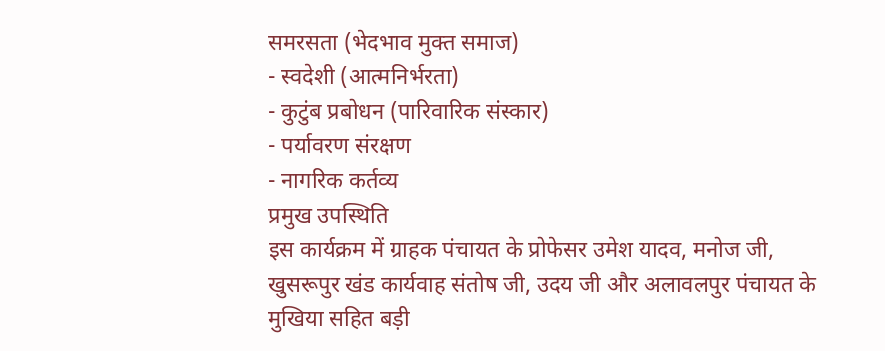समरसता (भेदभाव मुक्त समाज)
- स्वदेशी (आत्मनिर्भरता)
- कुटुंब प्रबोधन (पारिवारिक संस्कार)
- पर्यावरण संरक्षण
- नागरिक कर्तव्य
प्रमुख उपस्थिति
इस कार्यक्रम में ग्राहक पंचायत के प्रोफेसर उमेश यादव, मनोज जी, खुसरूपुर खंड कार्यवाह संतोष जी, उदय जी और अलावलपुर पंचायत के मुखिया सहित बड़ी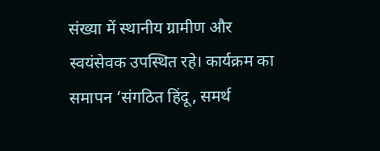संख्या में स्थानीय ग्रामीण और स्वयंसेवक उपस्थित रहे। कार्यक्रम का समापन ‘संगठित हिंदू, समर्थ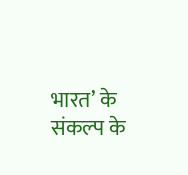भारत’ के संकल्प के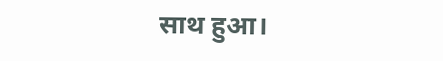साथ हुआ।